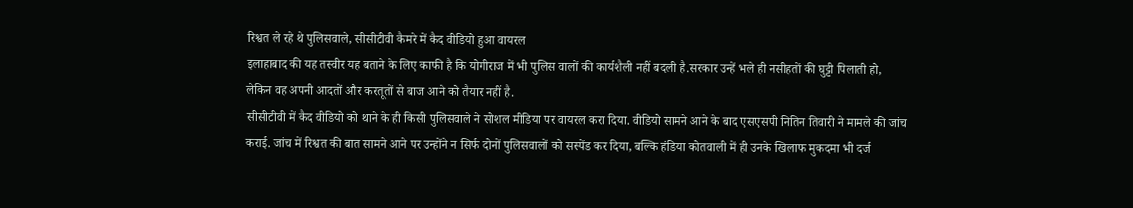रिश्वत ले रहे थे पुलिसवाले, सीसीटीवी कैमरे में कैद वीडियो हुआ वायरल
इलाहाबाद की यह तस्वीर यह बताने के लिए काफी है कि योगीराज में भी पुलिस वालों की कार्यशैली नहीं बदली है.सरकार उन्हें भले ही नसीहतों की घुट्टी पिलाती हो, लेकिन वह अपनी आदतों और करतूतों से बाज आने को तैयार नहीं है.
सीसीटीवी में कैद वीडियो को थाने के ही किसी पुलिसवाले ने सोशल मीडिया पर वायरल करा दिया. वीडियो सामने आने के बाद एसएसपी नितिन तिवारी ने मामले की जांच कराई. जांच में रिश्वत की बात सामने आने पर उन्होंने न सिर्फ दोनों पुलिसवालों को सस्पेंड कर दिया, बल्कि हंडिया कोतवाली में ही उनके खिलाफ मुकदमा भी दर्ज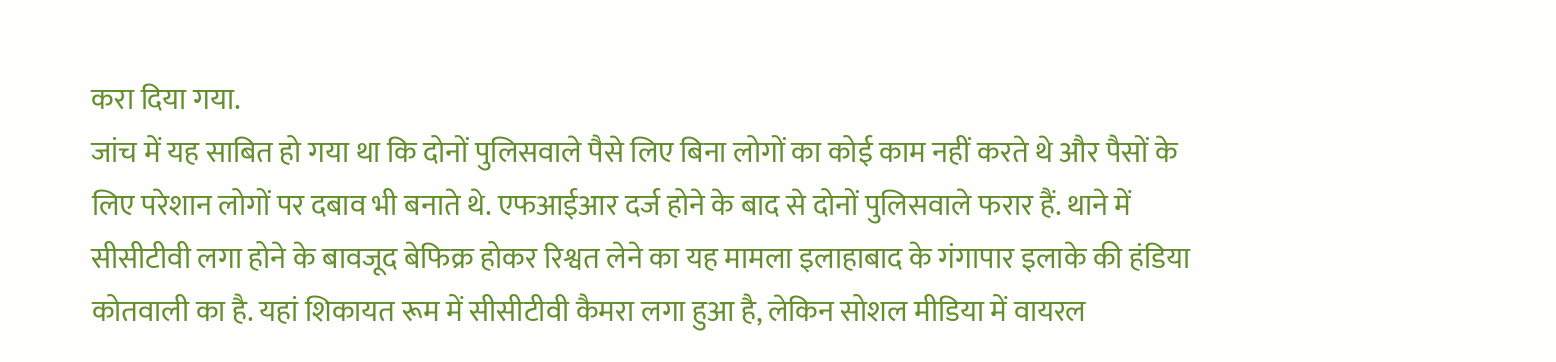करा दिया गया.
जांच में यह साबित हो गया था कि दोनों पुलिसवाले पैसे लिए बिना लोगों का कोई काम नहीं करते थे और पैसों के लिए परेशान लोगों पर दबाव भी बनाते थे. एफआईआर दर्ज होने के बाद से दोनों पुलिसवाले फरार हैं. थाने में सीसीटीवी लगा होने के बावजूद बेफिक्र होकर रिश्वत लेने का यह मामला इलाहाबाद के गंगापार इलाके की हंडिया कोतवाली का है. यहां शिकायत रूम में सीसीटीवी कैमरा लगा हुआ है, लेकिन सोशल मीडिया में वायरल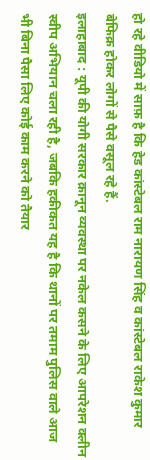हो रहे वीडियो में साफ़ है कि हेड कांस्टेबल राम नारायण सिंह व कांस्टेबल राकेश कुमार बेफिक्र होकर लोगों से पैसे वसूल रहे हैं.
इलाहाबाद : यूपी की योगी सरकार क़ानून व्यवस्था पर नकेल कसने के लिए आपरेशन क्लीन स्वीप अभियान चला रही है, जबकि हकीकत यह है कि थानों पर तमाम पुलिस वाले आज भी बिना पैसा लिए कोई काम करने को तैयार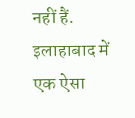नहीं हैं. इलाहाबाद में एक ऐसा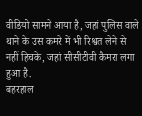वीडियो सामने आया है, जहां पुलिस वाले थाने के उस कमरे में भी रिश्वत लेने से नहीं हिचके, जहां सीसीटीवी कैमरा लगा हुआ है.
बहरहाल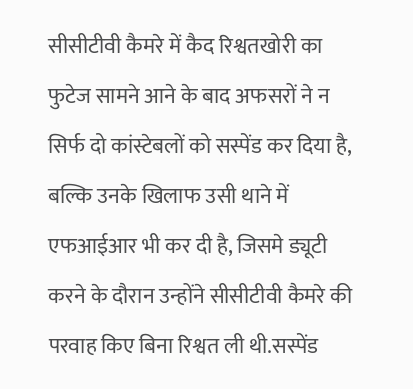सीसीटीवी कैमरे में कैद रिश्वतखोरी का फुटेज सामने आने के बाद अफसरों ने न सिर्फ दो कांस्टेबलों को सस्पेंड कर दिया है, बल्कि उनके खिलाफ उसी थाने में एफआईआर भी कर दी है, जिसमे ड्यूटी करने के दौरान उन्होंने सीसीटीवी कैमरे की परवाह किए बिना रिश्वत ली थी.सस्पेंड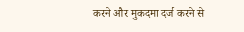करने और मुकदमा दर्ज करने से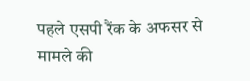पहले एसपी रैंक के अफसर से मामले की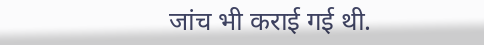जांच भी कराई गई थी.